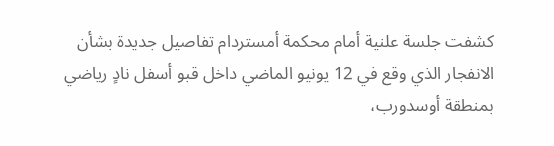كشفت جلسة علنية أمام محكمة أمستردام تفاصيل جديدة بشأن الانفجار الذي وقع في 12 يونيو الماضي داخل قبو أسفل نادٍ رياضي بمنطقة أوسدورب،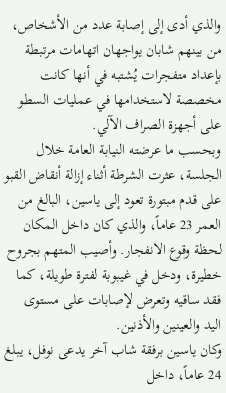والذي أدى إلى إصابة عدد من الأشخاص، من بينهم شابان يواجهان اتهامات مرتبطة بإعداد متفجرات يُشتبه في أنها كانت مخصصة لاستخدامها في عمليات السطو على أجهزة الصراف الآلي.
وبحسب ما عرضته النيابة العامة خلال الجلسة، عثرت الشرطة أثناء إزالة أنقاض القبو على قدم مبتورة تعود إلى ياسين، البالغ من العمر 23 عاماً، والذي كان داخل المكان لحظة وقوع الانفجار. وأصيب المتهم بجروح خطيرة، ودخل في غيبوبة لفترة طويلة، كما فقد ساقيه وتعرض لإصابات على مستوى اليد والعينين والأذنين.
وكان ياسين برفقة شاب آخر يدعى نوفل، يبلغ 24 عاماً، داخل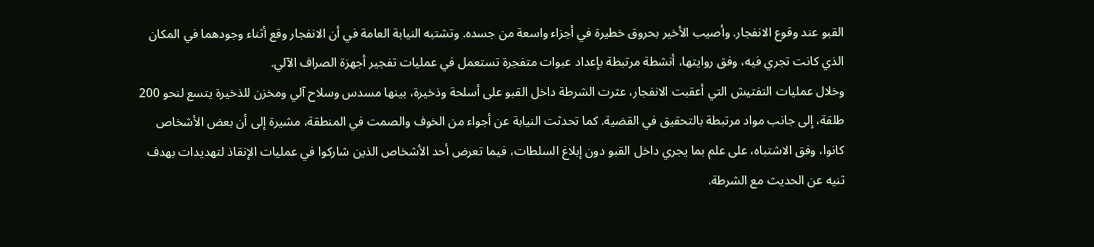القبو عند وقوع الانفجار. وأصيب الأخير بحروق خطيرة في أجزاء واسعة من جسده. وتشتبه النيابة العامة في أن الانفجار وقع أثناء وجودهما في المكان الذي كانت تجري فيه، وفق روايتها، أنشطة مرتبطة بإعداد عبوات متفجرة تستعمل في عمليات تفجير أجهزة الصراف الآلي.
وخلال عمليات التفتيش التي أعقبت الانفجار، عثرت الشرطة داخل القبو على أسلحة وذخيرة، بينها مسدس وسلاح آلي ومخزن للذخيرة يتسع لنحو 200 طلقة، إلى جانب مواد مرتبطة بالتحقيق في القضية. كما تحدثت النيابة عن أجواء من الخوف والصمت في المنطقة، مشيرة إلى أن بعض الأشخاص كانوا، وفق الاشتباه، على علم بما يجري داخل القبو دون إبلاغ السلطات، فيما تعرض أحد الأشخاص الذين شاركوا في عمليات الإنقاذ لتهديدات بهدف ثنيه عن الحديث مع الشرطة.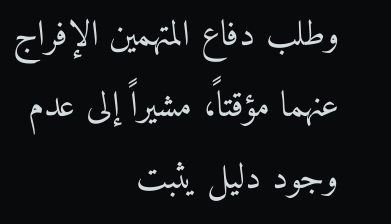وطلب دفاع المتهمين الإفراج عنهما مؤقتاً، مشيراً إلى عدم وجود دليل يثبت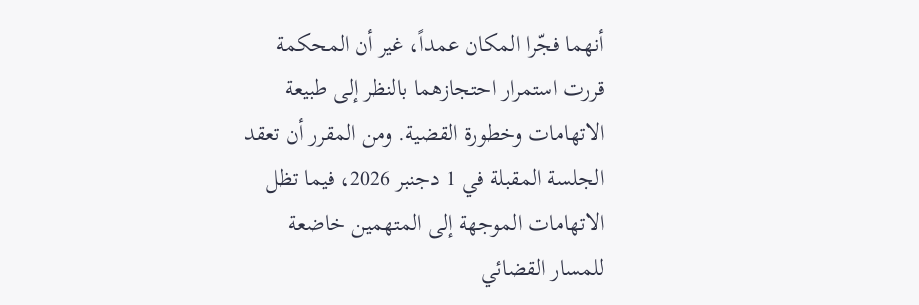أنهما فجّرا المكان عمداً، غير أن المحكمة قررت استمرار احتجازهما بالنظر إلى طبيعة الاتهامات وخطورة القضية. ومن المقرر أن تعقد الجلسة المقبلة في 1 دجنبر 2026، فيما تظل الاتهامات الموجهة إلى المتهمين خاضعة للمسار القضائي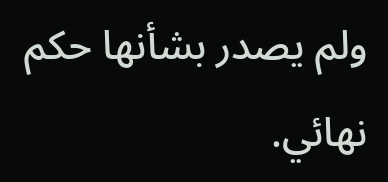ولم يصدر بشأنها حكم نهائي.